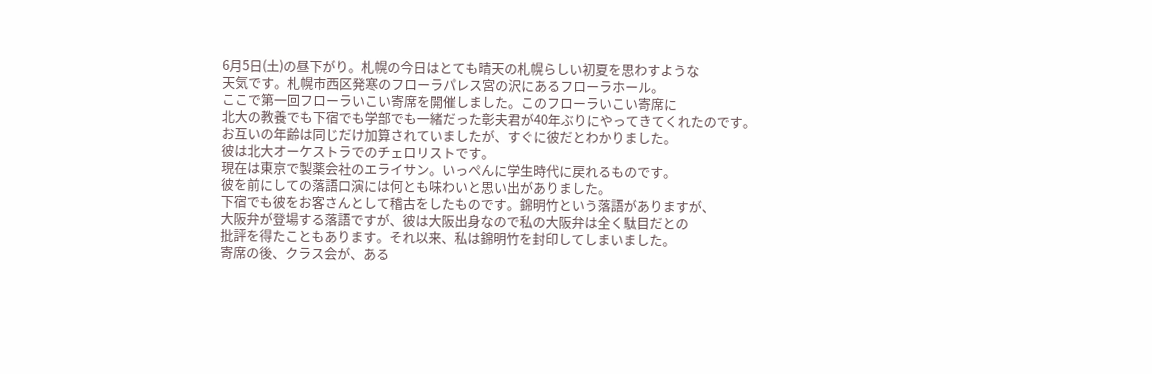6月5日(土)の昼下がり。札幌の今日はとても晴天の札幌らしい初夏を思わすような
天気です。札幌市西区発寒のフローラパレス宮の沢にあるフローラホール。
ここで第一回フローラいこい寄席を開催しました。このフローラいこい寄席に
北大の教養でも下宿でも学部でも一緒だった彰夫君が40年ぶりにやってきてくれたのです。
お互いの年齢は同じだけ加算されていましたが、すぐに彼だとわかりました。
彼は北大オーケストラでのチェロリストです。
現在は東京で製薬会社のエライサン。いっぺんに学生時代に戻れるものです。
彼を前にしての落語口演には何とも味わいと思い出がありました。
下宿でも彼をお客さんとして稽古をしたものです。錦明竹という落語がありますが、
大阪弁が登場する落語ですが、彼は大阪出身なので私の大阪弁は全く駄目だとの
批評を得たこともあります。それ以来、私は錦明竹を封印してしまいました。
寄席の後、クラス会が、ある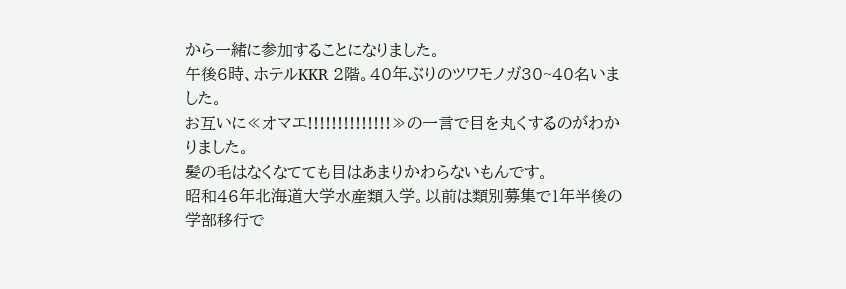から一緒に参加することになりました。
午後6時、ホテルKKR 2階。40年ぶりのツワモノガ30~40名いました。
お互いに≪オマエ!!!!!!!!!!!!!!≫の一言で目を丸くするのがわかりました。
髪の毛はなくなてても目はあまりかわらないもんです。
昭和46年北海道大学水産類入学。以前は類別募集で1年半後の学部移行で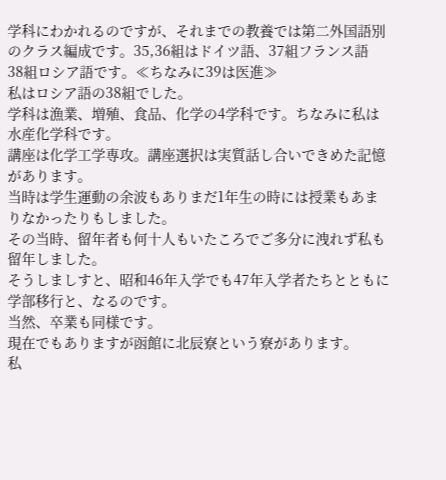学科にわかれるのですが、それまでの教養では第二外国語別のクラス編成です。35,36組はドイツ語、37組フランス語
38組ロシア語です。≪ちなみに39は医進≫
私はロシア語の38組でした。
学科は漁業、増殖、食品、化学の4学科です。ちなみに私は水産化学科です。
講座は化学工学専攻。講座選択は実質話し合いできめた記憶があります。
当時は学生運動の余波もありまだ1年生の時には授業もあまりなかったりもしました。
その当時、留年者も何十人もいたころでご多分に洩れず私も留年しました。
そうしましすと、昭和46年入学でも47年入学者たちとともに学部移行と、なるのです。
当然、卒業も同様です。
現在でもありますが函館に北辰寮という寮があります。
私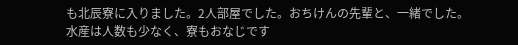も北辰寮に入りました。2人部屋でした。おちけんの先輩と、一緒でした。
水産は人数も少なく、寮もおなじです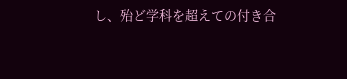し、殆ど学科を超えての付き合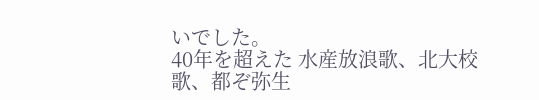いでした。
40年を超えた 水産放浪歌、北大校歌、都ぞ弥生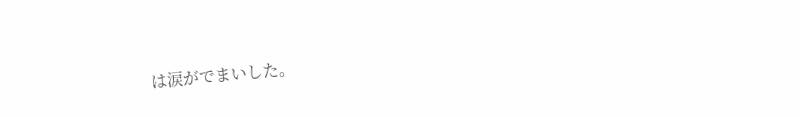は涙がでまいした。